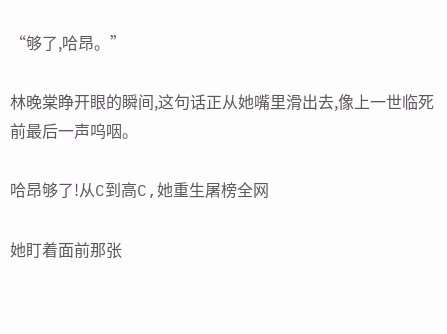“够了,哈昂。”

林晚棠睁开眼的瞬间,这句话正从她嘴里滑出去,像上一世临死前最后一声呜咽。

哈昂够了!从C到高C,她重生屠榜全网

她盯着面前那张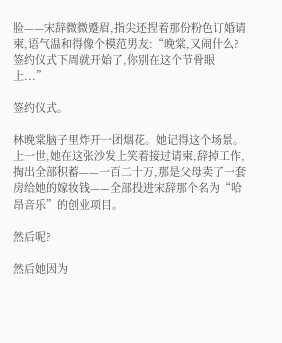脸——宋辞微微蹙眉,指尖还捏着那份粉色订婚请柬,语气温和得像个模范男友:“晚棠,又闹什么?签约仪式下周就开始了,你别在这个节骨眼上...”

签约仪式。

林晚棠脑子里炸开一团烟花。她记得这个场景。上一世,她在这张沙发上笑着接过请柬,辞掉工作,掏出全部积蓄——一百二十万,那是父母卖了一套房给她的嫁妆钱——全部投进宋辞那个名为“哈昂音乐”的创业项目。

然后呢?

然后她因为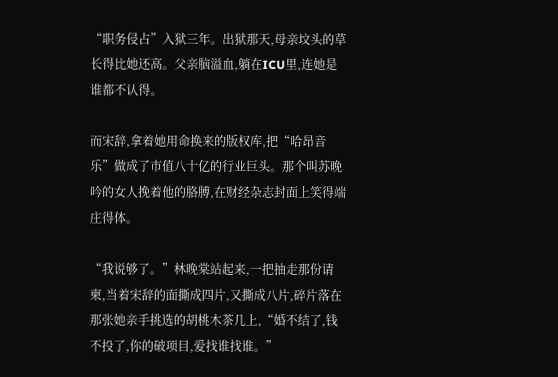“职务侵占”入狱三年。出狱那天,母亲坟头的草长得比她还高。父亲脑溢血,躺在ICU里,连她是谁都不认得。

而宋辞,拿着她用命换来的版权库,把“哈昂音乐”做成了市值八十亿的行业巨头。那个叫苏晚吟的女人挽着他的胳膊,在财经杂志封面上笑得端庄得体。

“我说够了。”林晚棠站起来,一把抽走那份请柬,当着宋辞的面撕成四片,又撕成八片,碎片落在那张她亲手挑选的胡桃木茶几上,“婚不结了,钱不投了,你的破项目,爱找谁找谁。”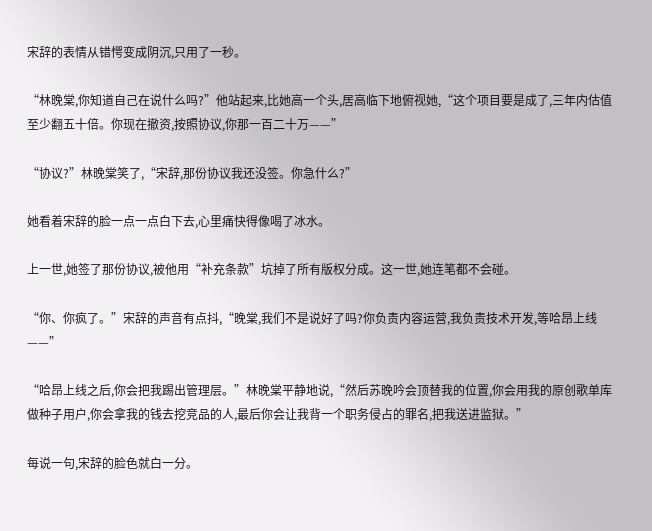宋辞的表情从错愕变成阴沉,只用了一秒。

“林晚棠,你知道自己在说什么吗?”他站起来,比她高一个头,居高临下地俯视她,“这个项目要是成了,三年内估值至少翻五十倍。你现在撤资,按照协议,你那一百二十万——”

“协议?”林晚棠笑了,“宋辞,那份协议我还没签。你急什么?”

她看着宋辞的脸一点一点白下去,心里痛快得像喝了冰水。

上一世,她签了那份协议,被他用“补充条款”坑掉了所有版权分成。这一世,她连笔都不会碰。

“你、你疯了。”宋辞的声音有点抖,“晚棠,我们不是说好了吗?你负责内容运营,我负责技术开发,等哈昂上线——”

“哈昂上线之后,你会把我踢出管理层。”林晚棠平静地说,“然后苏晚吟会顶替我的位置,你会用我的原创歌单库做种子用户,你会拿我的钱去挖竞品的人,最后你会让我背一个职务侵占的罪名,把我送进监狱。”

每说一句,宋辞的脸色就白一分。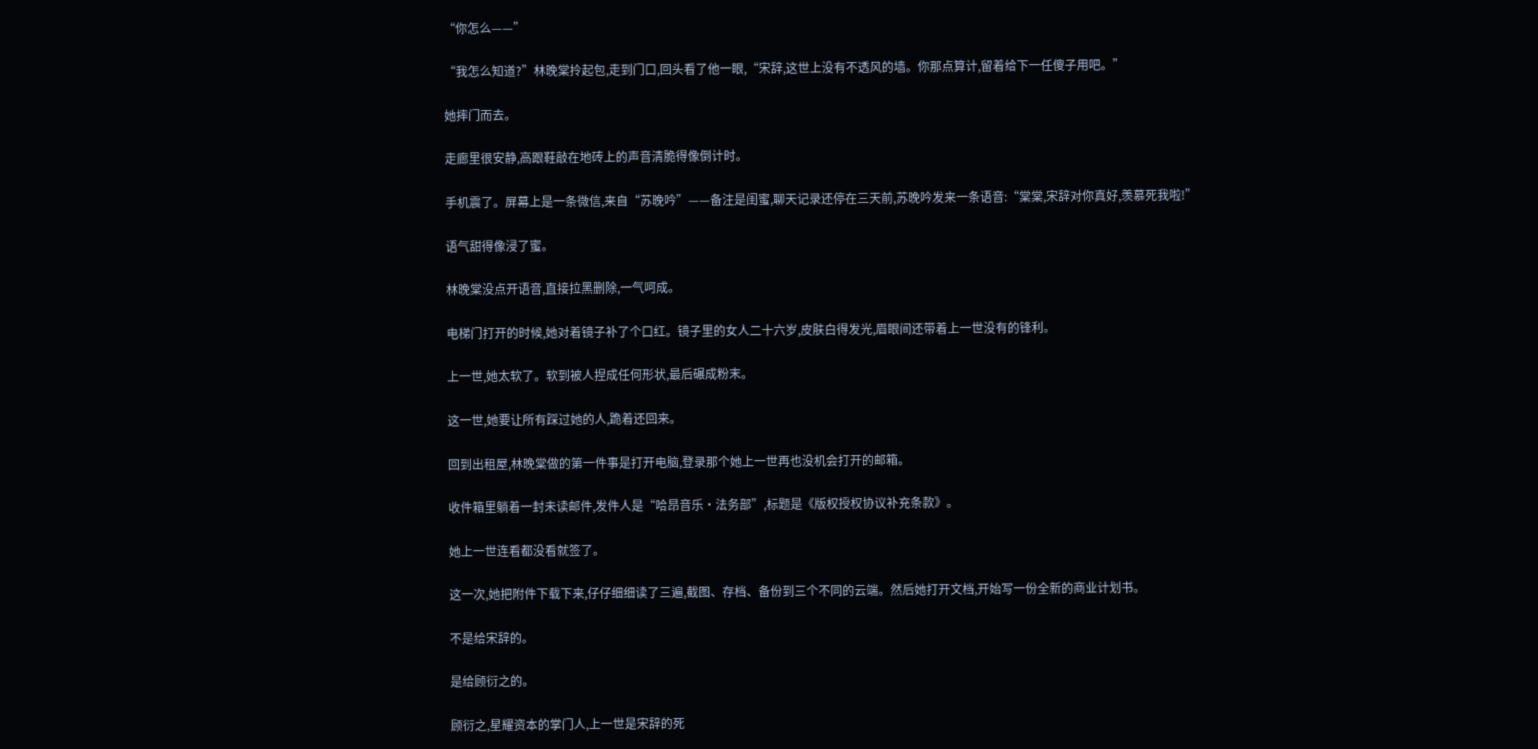“你怎么——”

“我怎么知道?”林晚棠拎起包,走到门口,回头看了他一眼,“宋辞,这世上没有不透风的墙。你那点算计,留着给下一任傻子用吧。”

她摔门而去。

走廊里很安静,高跟鞋敲在地砖上的声音清脆得像倒计时。

手机震了。屏幕上是一条微信,来自“苏晚吟”——备注是闺蜜,聊天记录还停在三天前,苏晚吟发来一条语音:“棠棠,宋辞对你真好,羡慕死我啦!”

语气甜得像浸了蜜。

林晚棠没点开语音,直接拉黑删除,一气呵成。

电梯门打开的时候,她对着镜子补了个口红。镜子里的女人二十六岁,皮肤白得发光,眉眼间还带着上一世没有的锋利。

上一世,她太软了。软到被人捏成任何形状,最后碾成粉末。

这一世,她要让所有踩过她的人,跪着还回来。

回到出租屋,林晚棠做的第一件事是打开电脑,登录那个她上一世再也没机会打开的邮箱。

收件箱里躺着一封未读邮件,发件人是“哈昂音乐·法务部”,标题是《版权授权协议补充条款》。

她上一世连看都没看就签了。

这一次,她把附件下载下来,仔仔细细读了三遍,截图、存档、备份到三个不同的云端。然后她打开文档,开始写一份全新的商业计划书。

不是给宋辞的。

是给顾衍之的。

顾衍之,星耀资本的掌门人,上一世是宋辞的死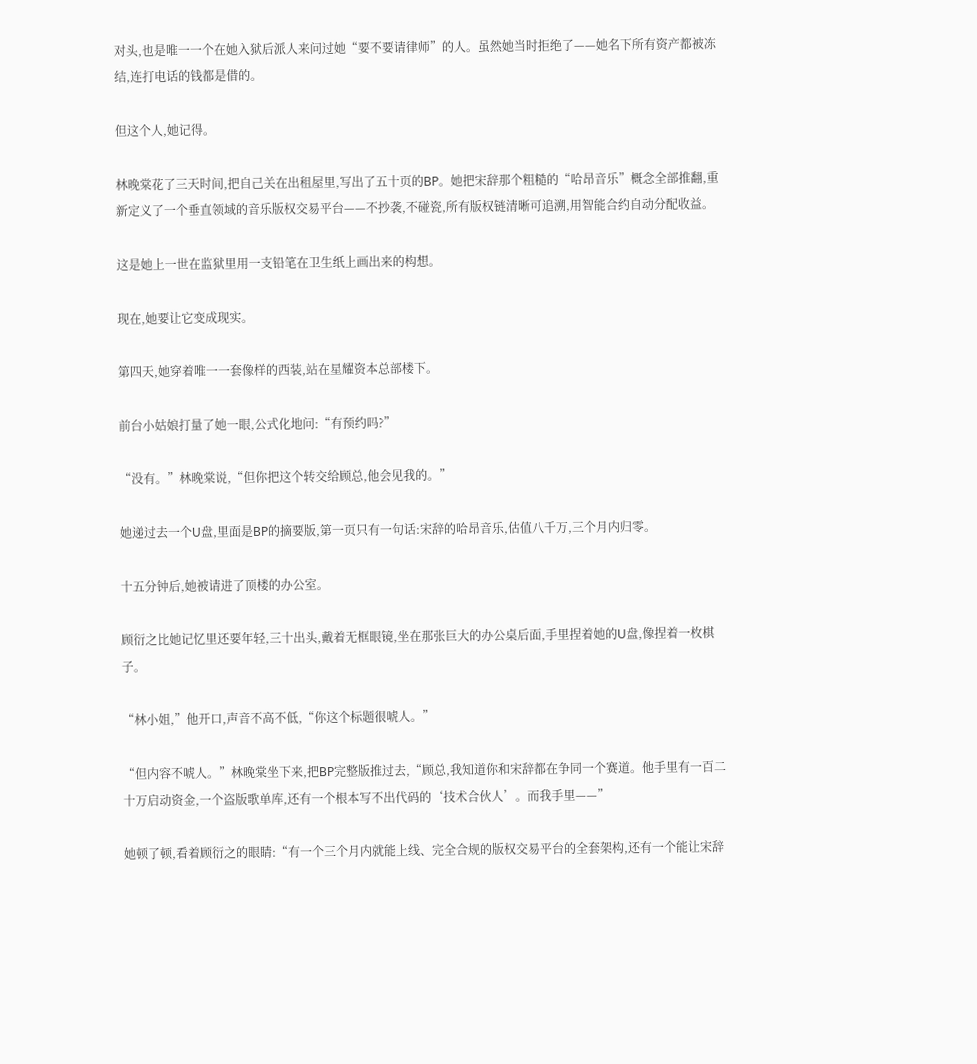对头,也是唯一一个在她入狱后派人来问过她“要不要请律师”的人。虽然她当时拒绝了——她名下所有资产都被冻结,连打电话的钱都是借的。

但这个人,她记得。

林晚棠花了三天时间,把自己关在出租屋里,写出了五十页的BP。她把宋辞那个粗糙的“哈昂音乐”概念全部推翻,重新定义了一个垂直领域的音乐版权交易平台——不抄袭,不碰瓷,所有版权链清晰可追溯,用智能合约自动分配收益。

这是她上一世在监狱里用一支铅笔在卫生纸上画出来的构想。

现在,她要让它变成现实。

第四天,她穿着唯一一套像样的西装,站在星耀资本总部楼下。

前台小姑娘打量了她一眼,公式化地问:“有预约吗?”

“没有。”林晚棠说,“但你把这个转交给顾总,他会见我的。”

她递过去一个U盘,里面是BP的摘要版,第一页只有一句话:宋辞的哈昂音乐,估值八千万,三个月内归零。

十五分钟后,她被请进了顶楼的办公室。

顾衍之比她记忆里还要年轻,三十出头,戴着无框眼镜,坐在那张巨大的办公桌后面,手里捏着她的U盘,像捏着一枚棋子。

“林小姐,”他开口,声音不高不低,“你这个标题很唬人。”

“但内容不唬人。”林晚棠坐下来,把BP完整版推过去,“顾总,我知道你和宋辞都在争同一个赛道。他手里有一百二十万启动资金,一个盗版歌单库,还有一个根本写不出代码的‘技术合伙人’。而我手里——”

她顿了顿,看着顾衍之的眼睛:“有一个三个月内就能上线、完全合规的版权交易平台的全套架构,还有一个能让宋辞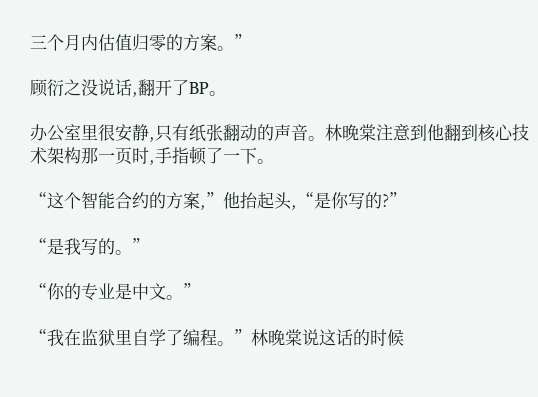三个月内估值归零的方案。”

顾衍之没说话,翻开了BP。

办公室里很安静,只有纸张翻动的声音。林晚棠注意到他翻到核心技术架构那一页时,手指顿了一下。

“这个智能合约的方案,”他抬起头,“是你写的?”

“是我写的。”

“你的专业是中文。”

“我在监狱里自学了编程。”林晚棠说这话的时候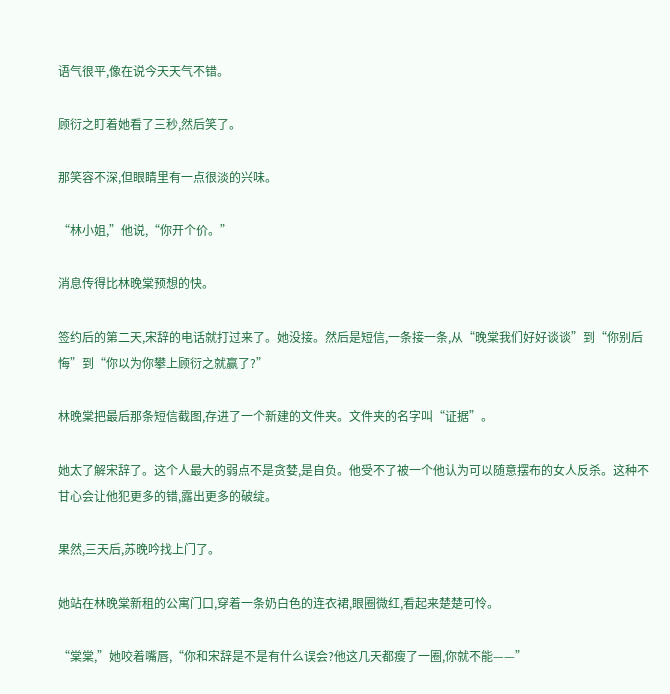语气很平,像在说今天天气不错。

顾衍之盯着她看了三秒,然后笑了。

那笑容不深,但眼睛里有一点很淡的兴味。

“林小姐,”他说,“你开个价。”

消息传得比林晚棠预想的快。

签约后的第二天,宋辞的电话就打过来了。她没接。然后是短信,一条接一条,从“晚棠我们好好谈谈”到“你别后悔”到“你以为你攀上顾衍之就赢了?”

林晚棠把最后那条短信截图,存进了一个新建的文件夹。文件夹的名字叫“证据”。

她太了解宋辞了。这个人最大的弱点不是贪婪,是自负。他受不了被一个他认为可以随意摆布的女人反杀。这种不甘心会让他犯更多的错,露出更多的破绽。

果然,三天后,苏晚吟找上门了。

她站在林晚棠新租的公寓门口,穿着一条奶白色的连衣裙,眼圈微红,看起来楚楚可怜。

“棠棠,”她咬着嘴唇,“你和宋辞是不是有什么误会?他这几天都瘦了一圈,你就不能——”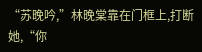“苏晚吟,”林晚棠靠在门框上,打断她,“你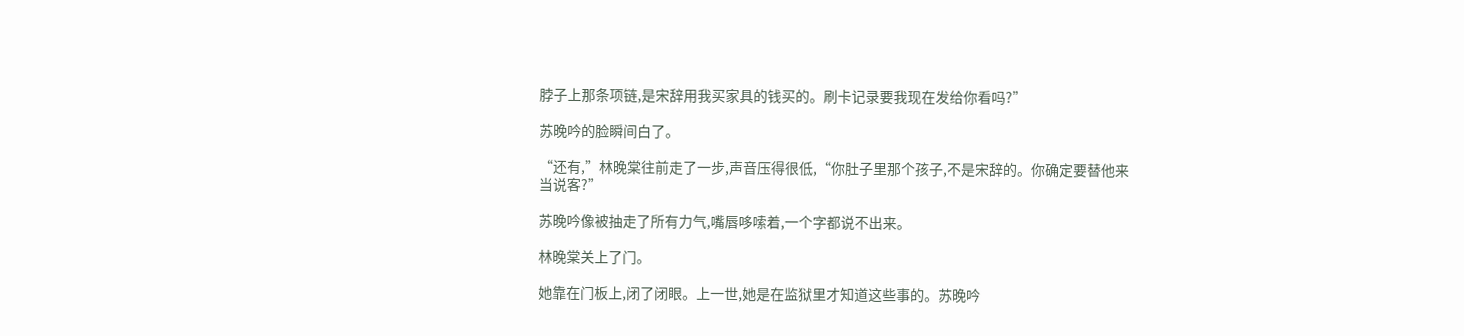脖子上那条项链,是宋辞用我买家具的钱买的。刷卡记录要我现在发给你看吗?”

苏晚吟的脸瞬间白了。

“还有,”林晚棠往前走了一步,声音压得很低,“你肚子里那个孩子,不是宋辞的。你确定要替他来当说客?”

苏晚吟像被抽走了所有力气,嘴唇哆嗦着,一个字都说不出来。

林晚棠关上了门。

她靠在门板上,闭了闭眼。上一世,她是在监狱里才知道这些事的。苏晚吟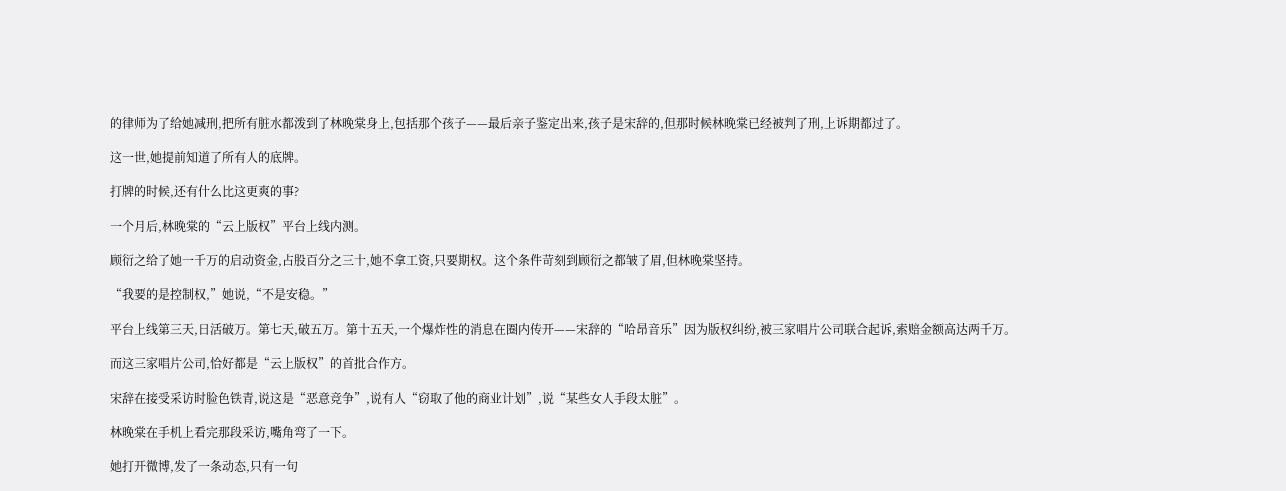的律师为了给她减刑,把所有脏水都泼到了林晚棠身上,包括那个孩子——最后亲子鉴定出来,孩子是宋辞的,但那时候林晚棠已经被判了刑,上诉期都过了。

这一世,她提前知道了所有人的底牌。

打牌的时候,还有什么比这更爽的事?

一个月后,林晚棠的“云上版权”平台上线内测。

顾衍之给了她一千万的启动资金,占股百分之三十,她不拿工资,只要期权。这个条件苛刻到顾衍之都皱了眉,但林晚棠坚持。

“我要的是控制权,”她说,“不是安稳。”

平台上线第三天,日活破万。第七天,破五万。第十五天,一个爆炸性的消息在圈内传开——宋辞的“哈昂音乐”因为版权纠纷,被三家唱片公司联合起诉,索赔金额高达两千万。

而这三家唱片公司,恰好都是“云上版权”的首批合作方。

宋辞在接受采访时脸色铁青,说这是“恶意竞争”,说有人“窃取了他的商业计划”,说“某些女人手段太脏”。

林晚棠在手机上看完那段采访,嘴角弯了一下。

她打开微博,发了一条动态,只有一句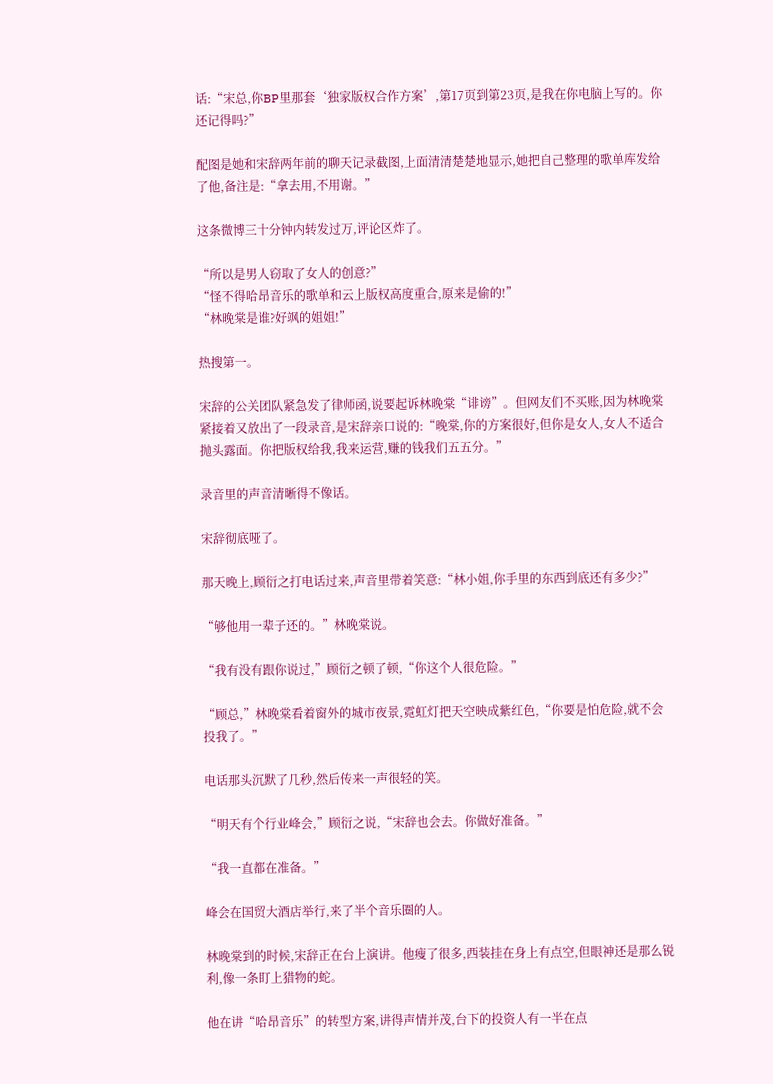话:“宋总,你BP里那套‘独家版权合作方案’,第17页到第23页,是我在你电脑上写的。你还记得吗?”

配图是她和宋辞两年前的聊天记录截图,上面清清楚楚地显示,她把自己整理的歌单库发给了他,备注是:“拿去用,不用谢。”

这条微博三十分钟内转发过万,评论区炸了。

“所以是男人窃取了女人的创意?”
“怪不得哈昂音乐的歌单和云上版权高度重合,原来是偷的!”
“林晚棠是谁?好飒的姐姐!”

热搜第一。

宋辞的公关团队紧急发了律师函,说要起诉林晚棠“诽谤”。但网友们不买账,因为林晚棠紧接着又放出了一段录音,是宋辞亲口说的:“晚棠,你的方案很好,但你是女人,女人不适合抛头露面。你把版权给我,我来运营,赚的钱我们五五分。”

录音里的声音清晰得不像话。

宋辞彻底哑了。

那天晚上,顾衍之打电话过来,声音里带着笑意:“林小姐,你手里的东西到底还有多少?”

“够他用一辈子还的。”林晚棠说。

“我有没有跟你说过,”顾衍之顿了顿,“你这个人很危险。”

“顾总,”林晚棠看着窗外的城市夜景,霓虹灯把天空映成紫红色,“你要是怕危险,就不会投我了。”

电话那头沉默了几秒,然后传来一声很轻的笑。

“明天有个行业峰会,”顾衍之说,“宋辞也会去。你做好准备。”

“我一直都在准备。”

峰会在国贸大酒店举行,来了半个音乐圈的人。

林晚棠到的时候,宋辞正在台上演讲。他瘦了很多,西装挂在身上有点空,但眼神还是那么锐利,像一条盯上猎物的蛇。

他在讲“哈昂音乐”的转型方案,讲得声情并茂,台下的投资人有一半在点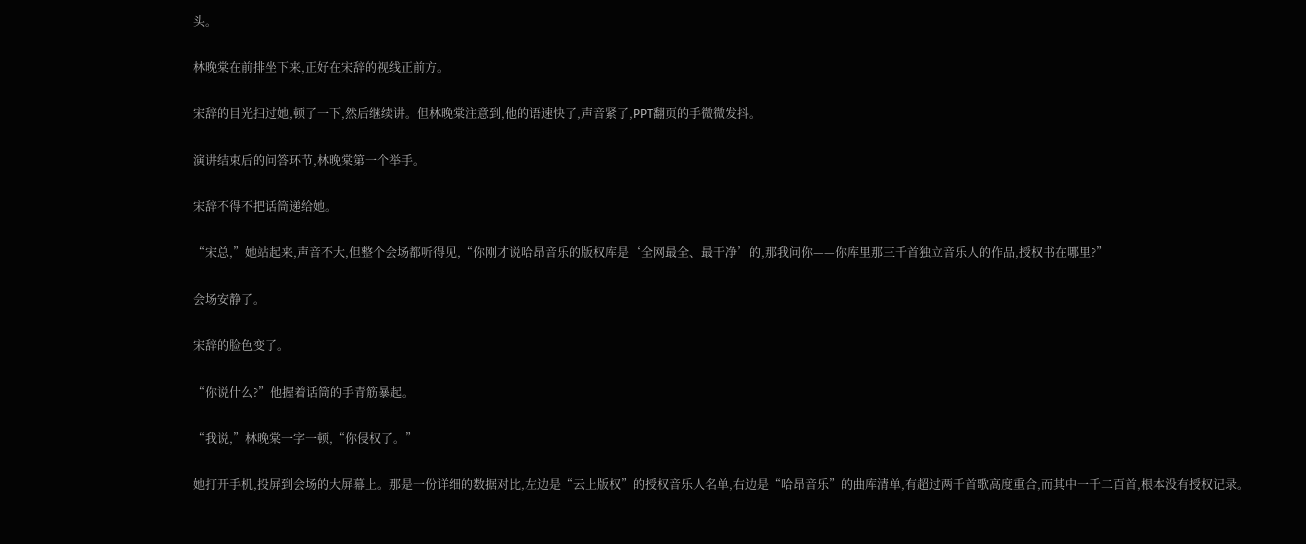头。

林晚棠在前排坐下来,正好在宋辞的视线正前方。

宋辞的目光扫过她,顿了一下,然后继续讲。但林晚棠注意到,他的语速快了,声音紧了,PPT翻页的手微微发抖。

演讲结束后的问答环节,林晚棠第一个举手。

宋辞不得不把话筒递给她。

“宋总,”她站起来,声音不大,但整个会场都听得见,“你刚才说哈昂音乐的版权库是‘全网最全、最干净’的,那我问你——你库里那三千首独立音乐人的作品,授权书在哪里?”

会场安静了。

宋辞的脸色变了。

“你说什么?”他握着话筒的手青筋暴起。

“我说,”林晚棠一字一顿,“你侵权了。”

她打开手机,投屏到会场的大屏幕上。那是一份详细的数据对比,左边是“云上版权”的授权音乐人名单,右边是“哈昂音乐”的曲库清单,有超过两千首歌高度重合,而其中一千二百首,根本没有授权记录。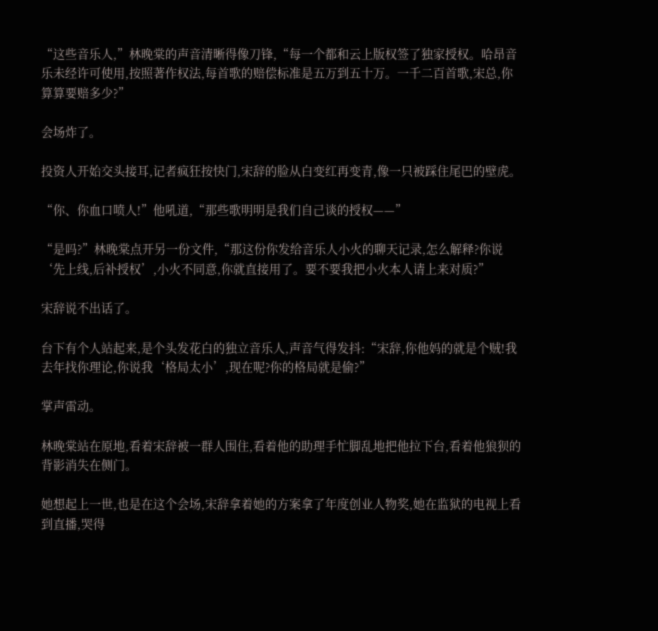“这些音乐人,”林晚棠的声音清晰得像刀锋,“每一个都和云上版权签了独家授权。哈昂音乐未经许可使用,按照著作权法,每首歌的赔偿标准是五万到五十万。一千二百首歌,宋总,你算算要赔多少?”

会场炸了。

投资人开始交头接耳,记者疯狂按快门,宋辞的脸从白变红再变青,像一只被踩住尾巴的壁虎。

“你、你血口喷人!”他吼道,“那些歌明明是我们自己谈的授权——”

“是吗?”林晚棠点开另一份文件,“那这份你发给音乐人小火的聊天记录,怎么解释?你说‘先上线,后补授权’,小火不同意,你就直接用了。要不要我把小火本人请上来对质?”

宋辞说不出话了。

台下有个人站起来,是个头发花白的独立音乐人,声音气得发抖:“宋辞,你他妈的就是个贼!我去年找你理论,你说我‘格局太小’,现在呢?你的格局就是偷?”

掌声雷动。

林晚棠站在原地,看着宋辞被一群人围住,看着他的助理手忙脚乱地把他拉下台,看着他狼狈的背影消失在侧门。

她想起上一世,也是在这个会场,宋辞拿着她的方案拿了年度创业人物奖,她在监狱的电视上看到直播,哭得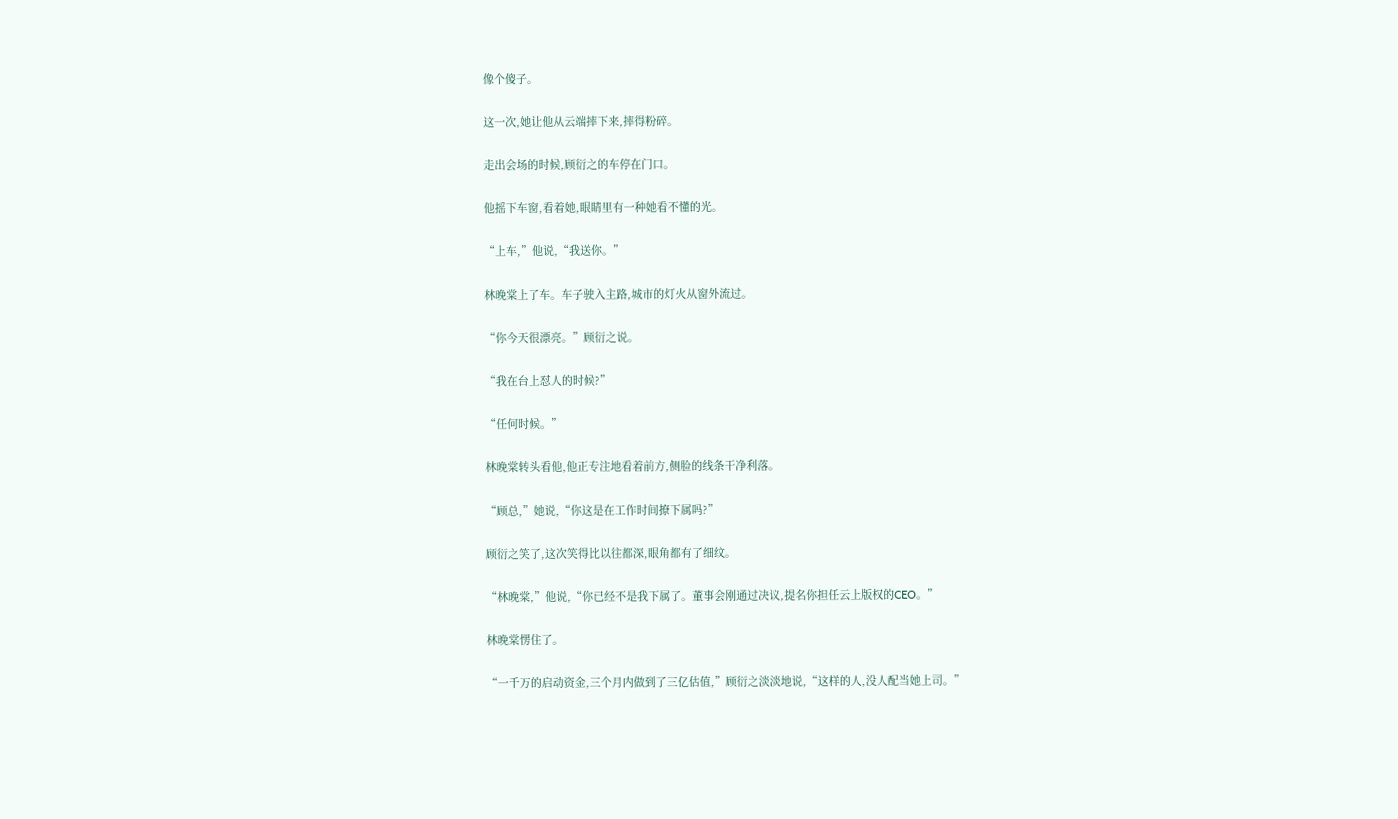像个傻子。

这一次,她让他从云端摔下来,摔得粉碎。

走出会场的时候,顾衍之的车停在门口。

他摇下车窗,看着她,眼睛里有一种她看不懂的光。

“上车,”他说,“我送你。”

林晚棠上了车。车子驶入主路,城市的灯火从窗外流过。

“你今天很漂亮。”顾衍之说。

“我在台上怼人的时候?”

“任何时候。”

林晚棠转头看他,他正专注地看着前方,侧脸的线条干净利落。

“顾总,”她说,“你这是在工作时间撩下属吗?”

顾衍之笑了,这次笑得比以往都深,眼角都有了细纹。

“林晚棠,”他说,“你已经不是我下属了。董事会刚通过决议,提名你担任云上版权的CEO。”

林晚棠愣住了。

“一千万的启动资金,三个月内做到了三亿估值,”顾衍之淡淡地说,“这样的人,没人配当她上司。”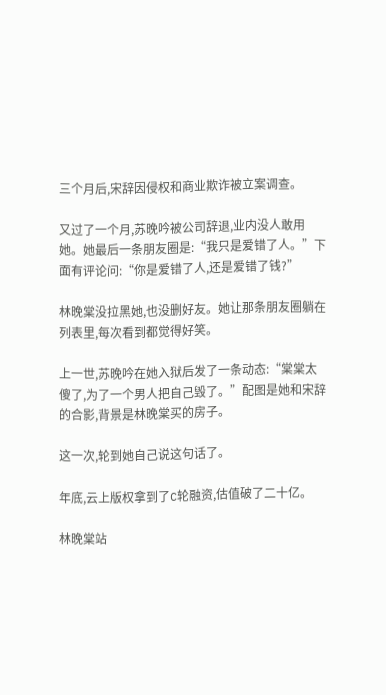三个月后,宋辞因侵权和商业欺诈被立案调查。

又过了一个月,苏晚吟被公司辞退,业内没人敢用她。她最后一条朋友圈是:“我只是爱错了人。”下面有评论问:“你是爱错了人,还是爱错了钱?”

林晚棠没拉黑她,也没删好友。她让那条朋友圈躺在列表里,每次看到都觉得好笑。

上一世,苏晚吟在她入狱后发了一条动态:“棠棠太傻了,为了一个男人把自己毁了。”配图是她和宋辞的合影,背景是林晚棠买的房子。

这一次,轮到她自己说这句话了。

年底,云上版权拿到了C轮融资,估值破了二十亿。

林晚棠站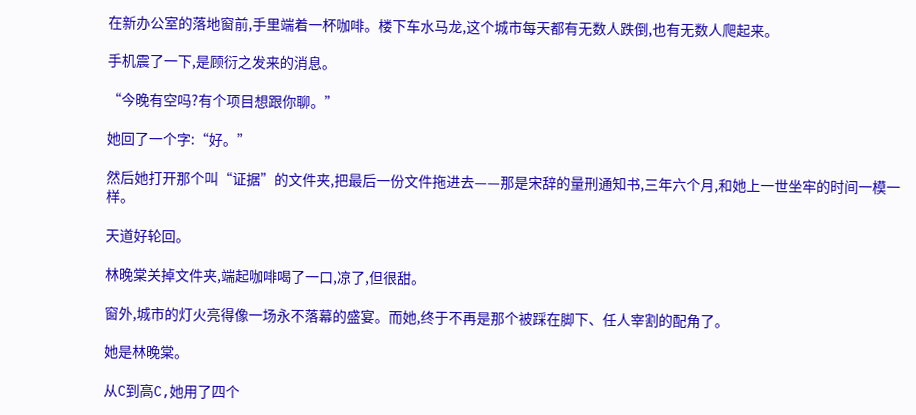在新办公室的落地窗前,手里端着一杯咖啡。楼下车水马龙,这个城市每天都有无数人跌倒,也有无数人爬起来。

手机震了一下,是顾衍之发来的消息。

“今晚有空吗?有个项目想跟你聊。”

她回了一个字:“好。”

然后她打开那个叫“证据”的文件夹,把最后一份文件拖进去——那是宋辞的量刑通知书,三年六个月,和她上一世坐牢的时间一模一样。

天道好轮回。

林晚棠关掉文件夹,端起咖啡喝了一口,凉了,但很甜。

窗外,城市的灯火亮得像一场永不落幕的盛宴。而她,终于不再是那个被踩在脚下、任人宰割的配角了。

她是林晚棠。

从C到高C,她用了四个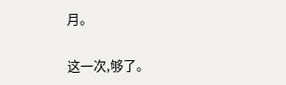月。

这一次,够了。